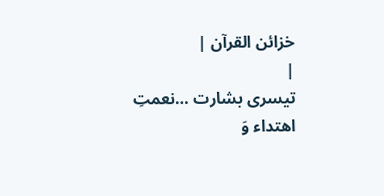خزائن القرآن |
|
تیسری بشارت …نعمتِ اھتداء وَ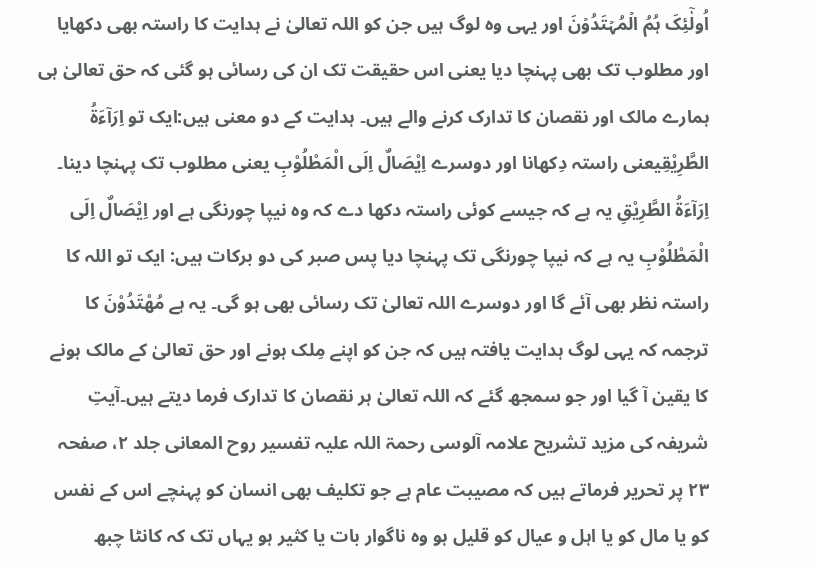اُولٰٓئِکَ ہُمُ الۡمُہۡتَدُوۡنَ اور یہی وہ لوگ ہیں جن کو اللہ تعالیٰ نے ہدایت کا راستہ بھی دکھایا اور مطلوب تک بھی پہنچا دیا یعنی اس حقیقت تک ان کی رسائی ہو گئی کہ حق تعالیٰ ہی ہمارے مالک اور نقصان کا تدارک کرنے والے ہیں۔ ہدایت کے دو معنی ہیں:ایک تو اِرَآءَۃُ الطَّرِیْقِیعنی راستہ دِکھانا اور دوسرے اِیْصَالٌ اِلَی الْمَطْلُوْبِ یعنی مطلوب تک پہنچا دینا۔ اِرَآءَۃُ الطَّرِیْقِ یہ ہے کہ جیسے کوئی راستہ دکھا دے کہ وہ نیپا چورنگی ہے اور اِیْصَالٌ اِلَی الْمَطْلُوْبِ یہ ہے کہ نیپا چورنگی تک پہنچا دیا پس صبر کی دو برکات ہیں: ایک تو اللہ کا راستہ نظر بھی آئے گا اور دوسرے اللہ تعالیٰ تک رسائی بھی ہو گی۔ یہ ہے مُھْتَدُوْنَ کا ترجمہ کہ یہی لوگ ہدایت یافتہ ہیں کہ جن کو اپنے مِلک ہونے اور حق تعالیٰ کے مالک ہونے کا یقین آ گیا اور جو سمجھ گئے کہ اللہ تعالیٰ ہر نقصان کا تدارک فرما دیتے ہیں۔آیتِ شریفہ کی مزید تشریح علامہ آلوسی رحمۃ اللہ علیہ تفسیر روح المعانی جلد ۲، صفحہ ۲۳ پر تحریر فرماتے ہیں کہ مصیبت عام ہے جو تکلیف بھی انسان کو پہنچے اس کے نفس کو یا مال کو یا اہل و عیال کو قلیل ہو وہ ناگوار بات یا کثیر ہو یہاں تک کہ کانٹا چبھ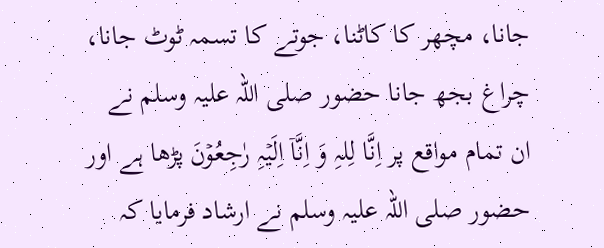جانا، مچھر کا کاٹنا، جوتے کا تسمہ ٹوٹ جانا، چراغ بجھ جانا حضور صلی اللہ علیہ وسلم نے ان تمام مواقع پر اِنَّا لِلہِ وَ اِنَّاۤ اِلَیۡہِ رٰجِعُوۡنَ پڑھا ہے اور حضور صلی اللہ علیہ وسلم نے ارشاد فرمایا کہ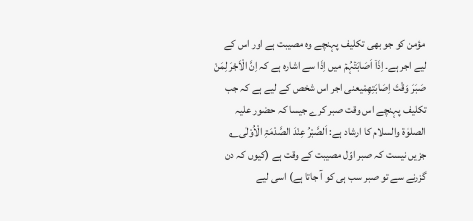مؤمن کو جو بھی تکلیف پہنچے وہ مصیبت ہے اور اس کے لیے اجر ہے۔ اِذَاۤ اَصَابَتۡہُمۡ میں اِذَا سے اشارہ ہے کہ اِنَّ الْاَجْرَ لِمَنْ صَبَرَ وَقْتَ اِصَابَتِھِمْیعنی اجر اس شخص کے لیے ہے کہ جب تکلیف پہنچے اس وقت صبر کرے جیسا کہ حضور علیہ الصلوٰۃ والسلام کا ارشاد ہے: اَلصَّبْرُ عِنْدَ الصَّدْمَۃِ الْاُوْلٰی؎ جزیں نیست کہ صبر اوّل مصیبت کے وقت ہے (کیوں کہ دن گزرنے سے تو صبر سب ہی کو آ جاتا ہے) اسی لیے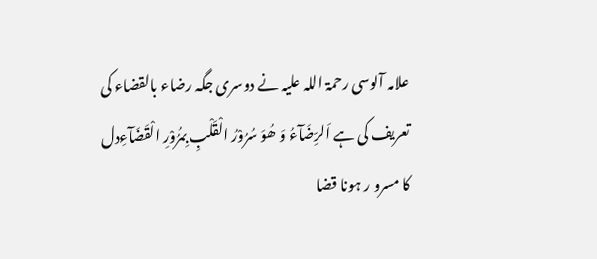علامہ آلوسی رحمۃ اللہ علیہ نے دوسری جگہ رضاء بالقضاء کی تعریف کی ہے اَلرِّضَآءُ وَ ھُوَ سُرُوْرُ الْقَلْبِ بِمُرُوْرِ الْقَضَآءِدل کا مسرو ر ہونا قضا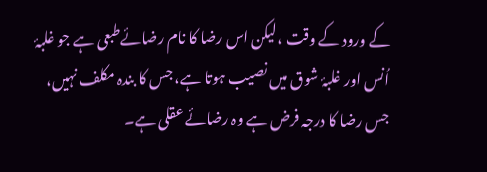کے ورود کے وقت ،لیکن اس رضا کا نام رضائےطبعی ہے جو غلبۂ اُنس اور غلبۂ شوق میں نصیب ہوتا ہے، جس کا بندہ مکلف نہیں، جس رضا کا درجہ فرض ہے وہ رضائے عقلی ہے۔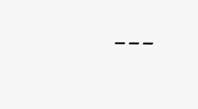---